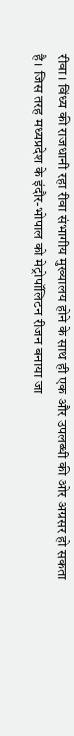रीवा। विंध्य की राजधानी रहा रीवा संभागीय मुख्यालय होने के साथ ही एक और उपलब्धी की ओर अग्रसर हो सकता है। जिस तरह मध्यप्रदेश के इंदौर-भोपाल को मेट्रोपॉलिटन रीजन बनाया जा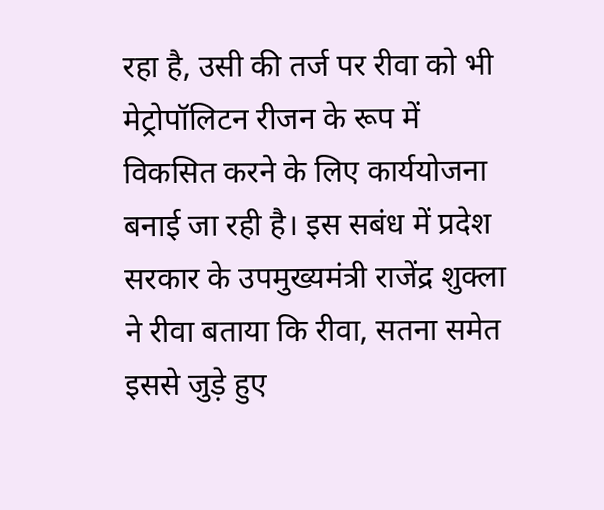रहा है, उसी की तर्ज पर रीवा को भी मेट्रोपॉलिटन रीजन के रूप में विकसित करने के लिए कार्ययोजना बनाई जा रही है। इस सबंध में प्रदेश सरकार के उपमुख्यमंत्री राजेंद्र शुक्ला ने रीवा बताया कि रीवा, सतना समेत इससे जुड़े हुए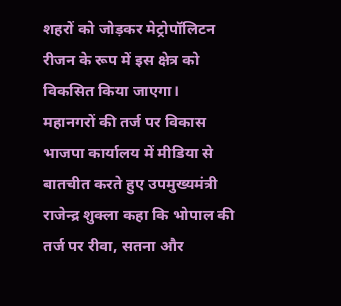शहरों को जोड़कर मेट्रोपॉलिटन रीजन के रूप में इस क्षेत्र को विकसित किया जाएगा।
महानगरों की तर्ज पर विकास
भाजपा कार्यालय में मीडिया से बातचीत करते हुए उपमुख्यमंत्री राजेन्द्र शुक्ला कहा कि भोपाल की तर्ज पर रीवा, सतना और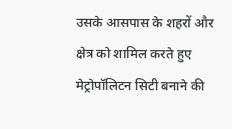उसके आसपास के शहरों और क्षेत्र को शामिल करते हुए मेट्रोपॉलिटन सिटी बनाने की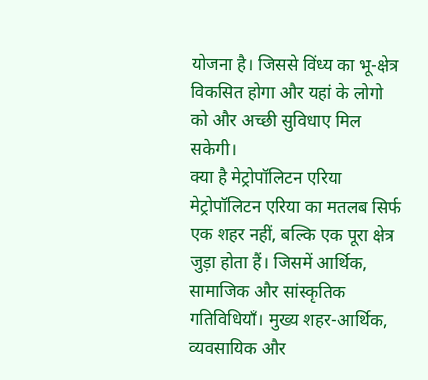योजना है। जिससे विंध्य का भू-क्षेत्र विकसित होगा और यहां के लोगो को और अच्छी सुविधाए मिल सकेगी।
क्या है मेट्रोपॉलिटन एरिया
मेट्रोपॉलिटन एरिया का मतलब सिर्फ एक शहर नहीं, बल्कि एक पूरा क्षेत्र जुड़ा होता हैं। जिसमें आर्थिक, सामाजिक और सांस्कृतिक गतिविधियाँ। मुख्य शहर-आर्थिक, व्यवसायिक और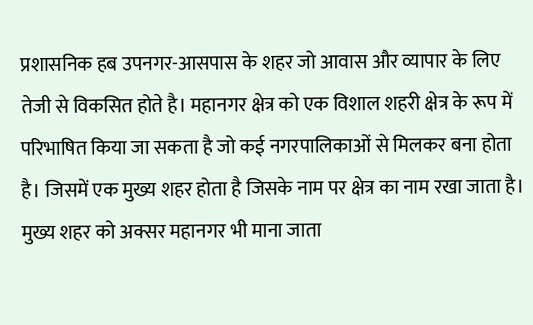प्रशासनिक हब उपनगर-आसपास के शहर जो आवास और व्यापार के लिए तेजी से विकसित होते है। महानगर क्षेत्र को एक विशाल शहरी क्षेत्र के रूप में परिभाषित किया जा सकता है जो कई नगरपालिकाओं से मिलकर बना होता है। जिसमें एक मुख्य शहर होता है जिसके नाम पर क्षेत्र का नाम रखा जाता है। मुख्य शहर को अक्सर महानगर भी माना जाता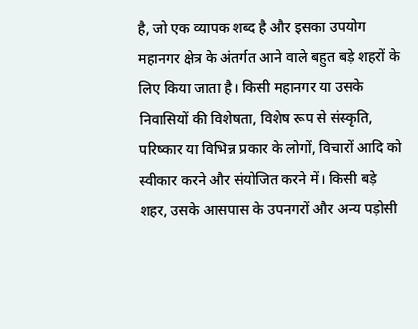है, जो एक व्यापक शब्द है और इसका उपयोग महानगर क्षेत्र के अंतर्गत आने वाले बहुत बड़े शहरों के लिए किया जाता है। किसी महानगर या उसके निवासियों की विशेषता, विशेष रूप से संस्कृति, परिष्कार या विभिन्न प्रकार के लोगों, विचारों आदि को स्वीकार करने और संयोजित करने में। किसी बड़े शहर, उसके आसपास के उपनगरों और अन्य पड़ोसी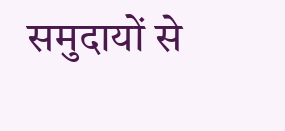समुदायों से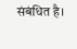संबंधित है।